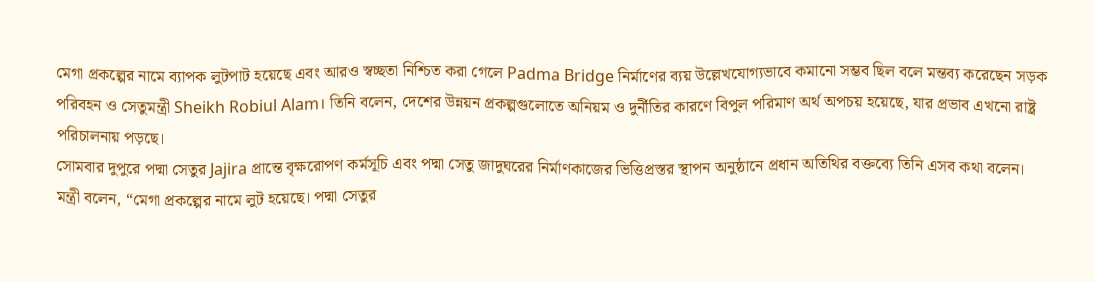মেগা প্রকল্পের নামে ব্যাপক লুটপাট হয়েছে এবং আরও স্বচ্ছতা নিশ্চিত করা গেলে Padma Bridge নির্মাণের ব্যয় উল্লেখযোগ্যভাবে কমানো সম্ভব ছিল বলে মন্তব্য করেছেন সড়ক পরিবহন ও সেতুমন্ত্রী Sheikh Robiul Alam। তিনি বলেন, দেশের উন্নয়ন প্রকল্পগুলোতে অনিয়ম ও দুর্নীতির কারণে বিপুল পরিমাণ অর্থ অপচয় হয়েছে, যার প্রভাব এখনো রাষ্ট্র পরিচালনায় পড়ছে।
সোমবার দুপুরে পদ্মা সেতুর Jajira প্রান্তে বৃক্ষরোপণ কর্মসূচি এবং পদ্মা সেতু জাদুঘরের নির্মাণকাজের ভিত্তিপ্রস্তর স্থাপন অনুষ্ঠানে প্রধান অতিথির বক্তব্যে তিনি এসব কথা বলেন।
মন্ত্রী বলেন, “মেগা প্রকল্পের নামে লুট হয়েছে। পদ্মা সেতুর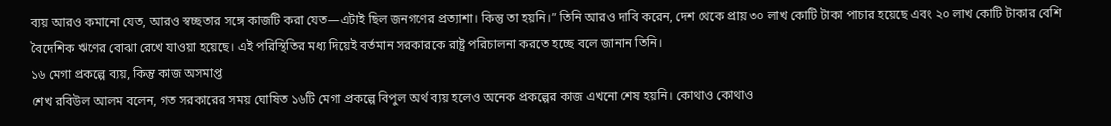ব্যয় আরও কমানো যেত, আরও স্বচ্ছতার সঙ্গে কাজটি করা যেত—এটাই ছিল জনগণের প্রত্যাশা। কিন্তু তা হয়নি।” তিনি আরও দাবি করেন, দেশ থেকে প্রায় ৩০ লাখ কোটি টাকা পাচার হয়েছে এবং ২০ লাখ কোটি টাকার বেশি বৈদেশিক ঋণের বোঝা রেখে যাওয়া হয়েছে। এই পরিস্থিতির মধ্য দিয়েই বর্তমান সরকারকে রাষ্ট্র পরিচালনা করতে হচ্ছে বলে জানান তিনি।
১৬ মেগা প্রকল্পে ব্যয়, কিন্তু কাজ অসমাপ্ত
শেখ রবিউল আলম বলেন, গত সরকারের সময় ঘোষিত ১৬টি মেগা প্রকল্পে বিপুল অর্থ ব্যয় হলেও অনেক প্রকল্পের কাজ এখনো শেষ হয়নি। কোথাও কোথাও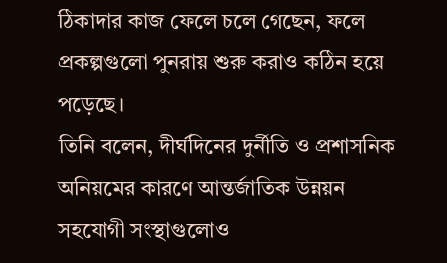ঠিকাদার কাজ ফেলে চলে গেছেন, ফলে প্রকল্পগুলো পুনরায় শুরু করাও কঠিন হয়ে পড়েছে।
তিনি বলেন, দীর্ঘদিনের দুর্নীতি ও প্রশাসনিক অনিয়মের কারণে আন্তর্জাতিক উন্নয়ন সহযোগী সংস্থাগুলোও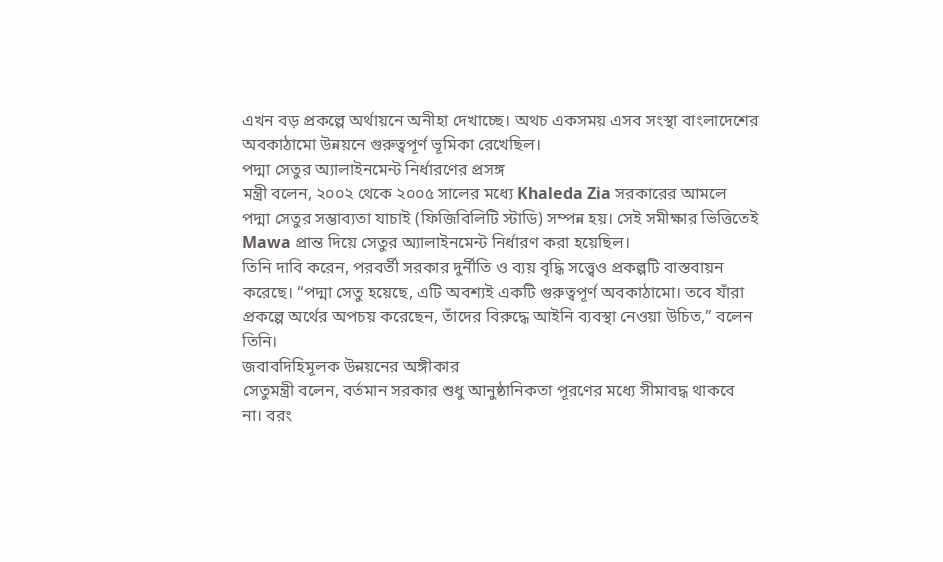এখন বড় প্রকল্পে অর্থায়নে অনীহা দেখাচ্ছে। অথচ একসময় এসব সংস্থা বাংলাদেশের অবকাঠামো উন্নয়নে গুরুত্বপূর্ণ ভূমিকা রেখেছিল।
পদ্মা সেতুর অ্যালাইনমেন্ট নির্ধারণের প্রসঙ্গ
মন্ত্রী বলেন, ২০০২ থেকে ২০০৫ সালের মধ্যে Khaleda Zia সরকারের আমলে পদ্মা সেতুর সম্ভাব্যতা যাচাই (ফিজিবিলিটি স্টাডি) সম্পন্ন হয়। সেই সমীক্ষার ভিত্তিতেই Mawa প্রান্ত দিয়ে সেতুর অ্যালাইনমেন্ট নির্ধারণ করা হয়েছিল।
তিনি দাবি করেন, পরবর্তী সরকার দুর্নীতি ও ব্যয় বৃদ্ধি সত্ত্বেও প্রকল্পটি বাস্তবায়ন করেছে। “পদ্মা সেতু হয়েছে, এটি অবশ্যই একটি গুরুত্বপূর্ণ অবকাঠামো। তবে যাঁরা প্রকল্পে অর্থের অপচয় করেছেন, তাঁদের বিরুদ্ধে আইনি ব্যবস্থা নেওয়া উচিত,” বলেন তিনি।
জবাবদিহিমূলক উন্নয়নের অঙ্গীকার
সেতুমন্ত্রী বলেন, বর্তমান সরকার শুধু আনুষ্ঠানিকতা পূরণের মধ্যে সীমাবদ্ধ থাকবে না। বরং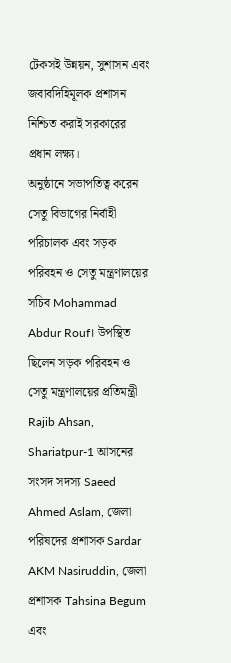টেকসই উন্নয়ন, সুশাসন এবং জবাবদিহিমূলক প্রশাসন নিশ্চিত করাই সরকারের প্রধান লক্ষ্য।
অনুষ্ঠানে সভাপতিত্ব করেন সেতু বিভাগের নির্বাহী পরিচালক এবং সড়ক পরিবহন ও সেতু মন্ত্রণালয়ের সচিব Mohammad Abdur Rouf। উপস্থিত ছিলেন সড়ক পরিবহন ও সেতু মন্ত্রণালয়ের প্রতিমন্ত্রী Rajib Ahsan, Shariatpur-1 আসনের সংসদ সদস্য Saeed Ahmed Aslam, জেলা পরিষদের প্রশাসক Sardar AKM Nasiruddin, জেলা প্রশাসক Tahsina Begum এবং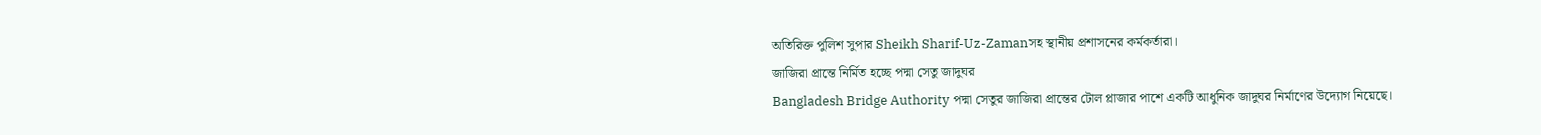অতিরিক্ত পুলিশ সুপার Sheikh Sharif-Uz-Zamanসহ স্থানীয় প্রশাসনের কর্মকর্তারা।
জাজিরা প্রান্তে নির্মিত হচ্ছে পদ্মা সেতু জাদুঘর
Bangladesh Bridge Authority পদ্মা সেতুর জাজিরা প্রান্তের টোল প্লাজার পাশে একটি আধুনিক জাদুঘর নির্মাণের উদ্যোগ নিয়েছে।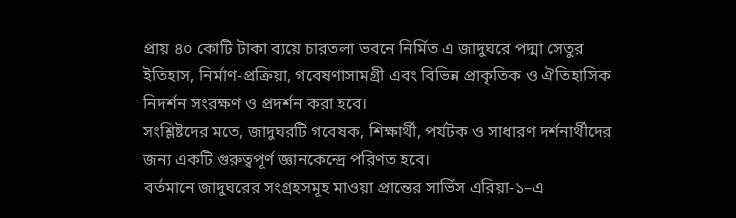প্রায় ৪০ কোটি টাকা ব্যয়ে চারতলা ভবনে নির্মিত এ জাদুঘরে পদ্মা সেতুর ইতিহাস, নির্মাণ-প্রক্রিয়া, গবেষণাসামগ্রী এবং বিভিন্ন প্রাকৃতিক ও ঐতিহাসিক নিদর্শন সংরক্ষণ ও প্রদর্শন করা হবে।
সংশ্লিষ্টদের মতে, জাদুঘরটি গবেষক, শিক্ষার্থী, পর্যটক ও সাধারণ দর্শনার্থীদের জন্য একটি গুরুত্বপূর্ণ জ্ঞানকেন্দ্রে পরিণত হবে।
বর্তমানে জাদুঘরের সংগ্রহসমূহ মাওয়া প্রান্তের সার্ভিস এরিয়া-১–এ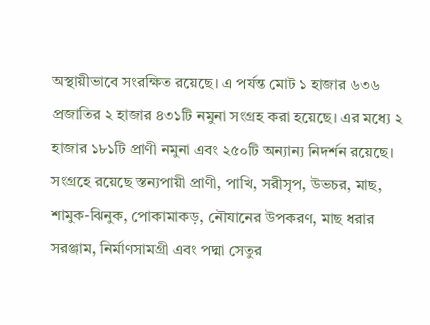অস্থায়ীভাবে সংরক্ষিত রয়েছে। এ পর্যন্ত মোট ১ হাজার ৬৩৬ প্রজাতির ২ হাজার ৪৩১টি নমুনা সংগ্রহ করা হয়েছে। এর মধ্যে ২ হাজার ১৮১টি প্রাণী নমুনা এবং ২৫০টি অন্যান্য নিদর্শন রয়েছে।
সংগ্রহে রয়েছে স্তন্যপায়ী প্রাণী, পাখি, সরীসৃপ, উভচর, মাছ, শামুক-ঝিনুক, পোকামাকড়, নৌযানের উপকরণ, মাছ ধরার সরঞ্জাম, নির্মাণসামগ্রী এবং পদ্মা সেতুর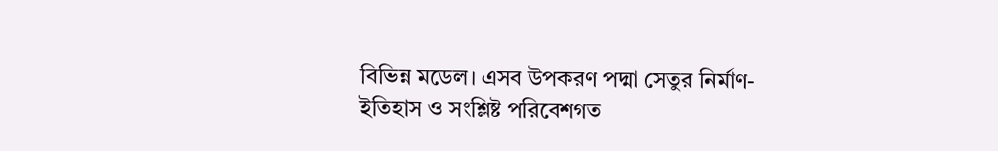বিভিন্ন মডেল। এসব উপকরণ পদ্মা সেতুর নির্মাণ-ইতিহাস ও সংশ্লিষ্ট পরিবেশগত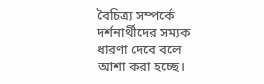বৈচিত্র্য সম্পর্কে দর্শনার্থীদের সম্যক ধারণা দেবে বলে আশা করা হচ্ছে।